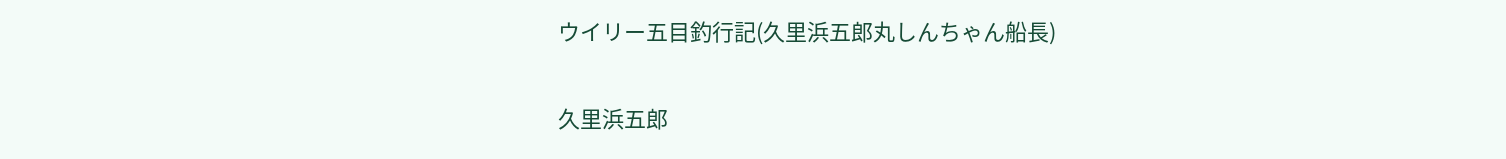ウイリー五目釣行記(久里浜五郎丸しんちゃん船長)

久里浜五郎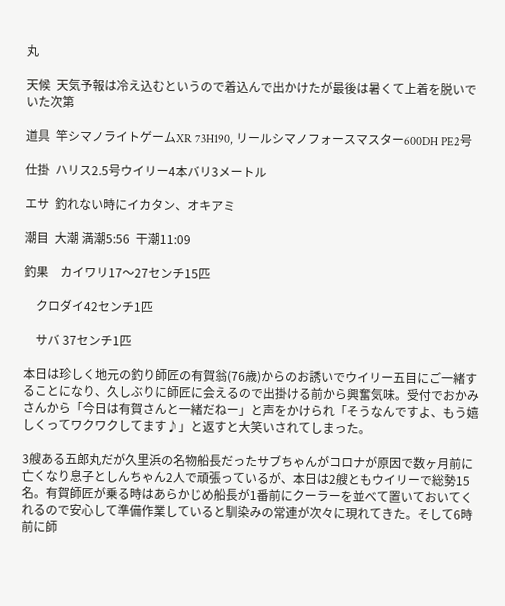丸

天候  天気予報は冷え込むというので着込んで出かけたが最後は暑くて上着を脱いでいた次第

道具  竿シマノライトゲームXR 73H190, リールシマノフォースマスター600DH PE2号

仕掛  ハリス2.5号ウイリー4本バリ3メートル

エサ  釣れない時にイカタン、オキアミ

潮目  大潮 満潮5:56  干潮11:09

釣果    カイワリ17〜27センチ15匹

    クロダイ42センチ1匹

    サバ 37センチ1匹

本日は珍しく地元の釣り師匠の有賀翁(76歳)からのお誘いでウイリー五目にご一緒することになり、久しぶりに師匠に会えるので出掛ける前から興奮気味。受付でおかみさんから「今日は有賀さんと一緒だねー」と声をかけられ「そうなんですよ、もう嬉しくってワクワクしてます♪」と返すと大笑いされてしまった。

3艘ある五郎丸だが久里浜の名物船長だったサブちゃんがコロナが原因で数ヶ月前に亡くなり息子としんちゃん2人で頑張っているが、本日は2艘ともウイリーで総勢15名。有賀師匠が乗る時はあらかじめ船長が1番前にクーラーを並べて置いておいてくれるので安心して準備作業していると馴染みの常連が次々に現れてきた。そして6時前に師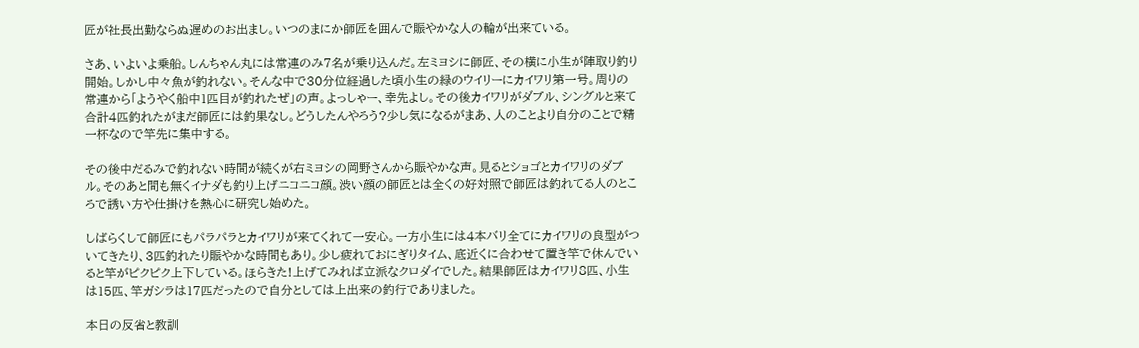匠が社長出勤ならぬ遅めのお出まし。いつのまにか師匠を囲んで賑やかな人の輪が出来ている。

さあ、いよいよ乗船。しんちゃん丸には常連のみ7名が乗り込んだ。左ミヨシに師匠、その横に小生が陣取り釣り開始。しかし中々魚が釣れない。そんな中で30分位経過した頃小生の緑のウイリーにカイワリ第一号。周りの常連から「ようやく船中1匹目が釣れたぜ」の声。よっしゃー、幸先よし。その後カイワリがダブル、シングルと来て合計4匹釣れたがまだ師匠には釣果なし。どうしたんやろう?少し気になるがまあ、人のことより自分のことで精一杯なので竿先に集中する。

その後中だるみで釣れない時間が続くが右ミヨシの岡野さんから賑やかな声。見るとショゴとカイワリのダブル。そのあと間も無くイナダも釣り上げニコニコ顔。渋い顔の師匠とは全くの好対照で師匠は釣れてる人のところで誘い方や仕掛けを熱心に研究し始めた。

しばらくして師匠にもパラパラとカイワリが来てくれて一安心。一方小生には4本バリ全てにカイワリの良型がついてきたり、3匹釣れたり賑やかな時間もあり。少し疲れておにぎりタイム、底近くに合わせて置き竿で休んでいると竿がピクピク上下している。ほらきた!上げてみれば立派なクロダイでした。結果師匠はカイワリ8匹、小生は15匹、竿ガシラは17匹だったので自分としては上出来の釣行でありました。

本日の反省と教訓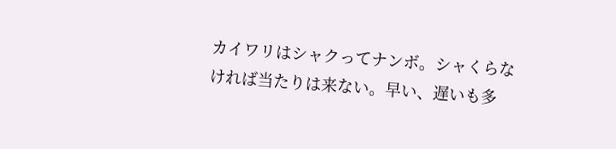カイワリはシャクってナンボ。シャくらなければ当たりは来ない。早い、遅いも多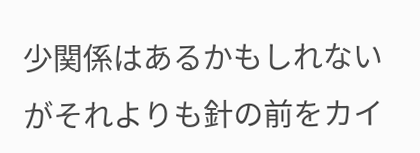少関係はあるかもしれないがそれよりも針の前をカイ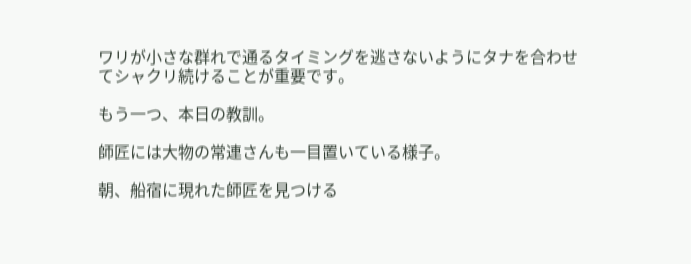ワリが小さな群れで通るタイミングを逃さないようにタナを合わせてシャクリ続けることが重要です。

もう一つ、本日の教訓。

師匠には大物の常連さんも一目置いている様子。

朝、船宿に現れた師匠を見つける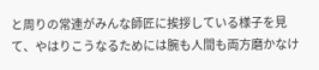と周りの常連がみんな師匠に挨拶している様子を見て、やはりこうなるためには腕も人間も両方磨かなけ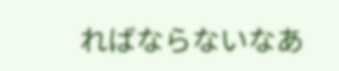ればならないなあ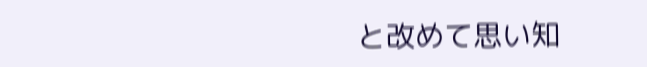と改めて思い知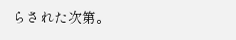らされた次第。